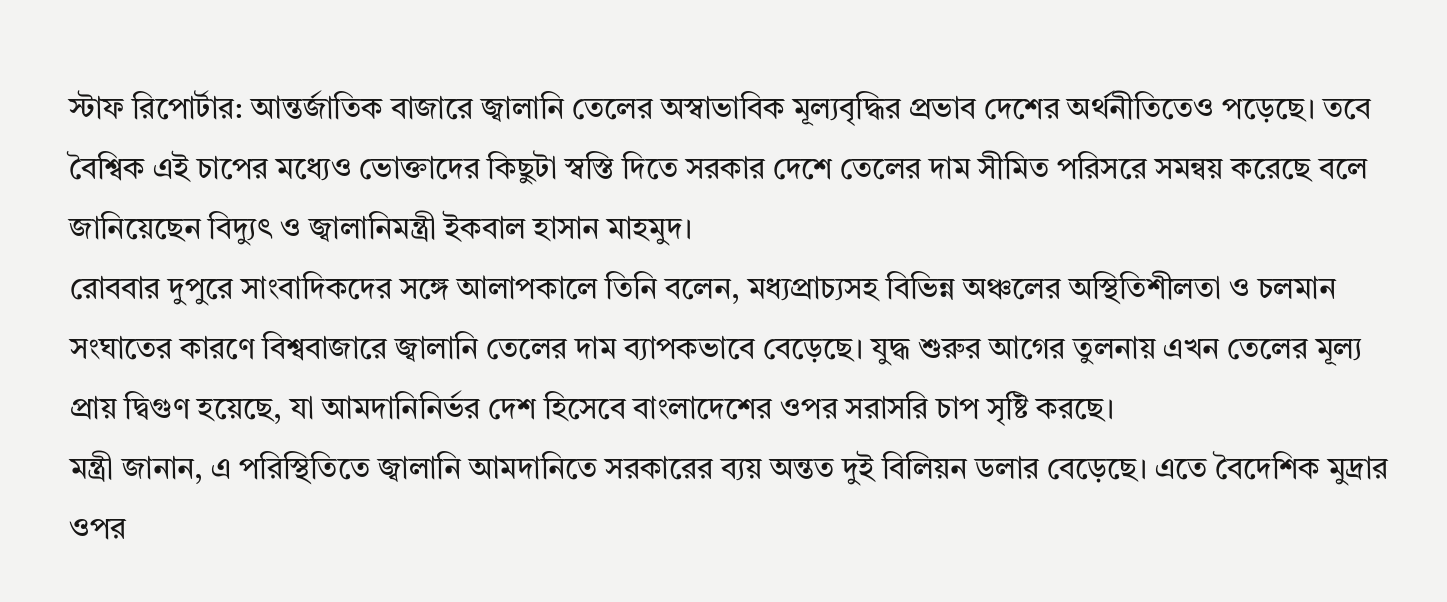স্টাফ রিপোর্টার: আন্তর্জাতিক বাজারে জ্বালানি তেলের অস্বাভাবিক মূল্যবৃদ্ধির প্রভাব দেশের অর্থনীতিতেও পড়েছে। তবে বৈশ্বিক এই চাপের মধ্যেও ভোক্তাদের কিছুটা স্বস্তি দিতে সরকার দেশে তেলের দাম সীমিত পরিসরে সমন্বয় করেছে বলে জানিয়েছেন বিদ্যুৎ ও জ্বালানিমন্ত্রী ইকবাল হাসান মাহমুদ।
রোববার দুপুরে সাংবাদিকদের সঙ্গে আলাপকালে তিনি বলেন, মধ্যপ্রাচ্যসহ বিভিন্ন অঞ্চলের অস্থিতিশীলতা ও চলমান সংঘাতের কারণে বিশ্ববাজারে জ্বালানি তেলের দাম ব্যাপকভাবে বেড়েছে। যুদ্ধ শুরুর আগের তুলনায় এখন তেলের মূল্য প্রায় দ্বিগুণ হয়েছে, যা আমদানিনির্ভর দেশ হিসেবে বাংলাদেশের ওপর সরাসরি চাপ সৃষ্টি করছে।
মন্ত্রী জানান, এ পরিস্থিতিতে জ্বালানি আমদানিতে সরকারের ব্যয় অন্তত দুই বিলিয়ন ডলার বেড়েছে। এতে বৈদেশিক মুদ্রার ওপর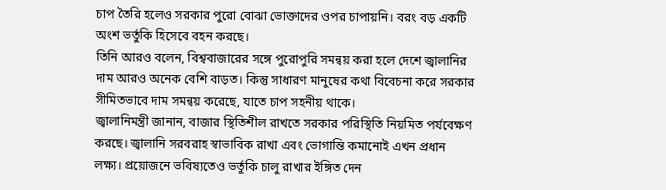চাপ তৈরি হলেও সরকার পুরো বোঝা ভোক্তাদের ওপর চাপায়নি। বরং বড় একটি অংশ ভর্তুকি হিসেবে বহন করছে।
তিনি আরও বলেন, বিশ্ববাজারের সঙ্গে পুরোপুরি সমন্বয় করা হলে দেশে জ্বালানির দাম আরও অনেক বেশি বাড়ত। কিন্তু সাধারণ মানুষের কথা বিবেচনা করে সরকার সীমিতভাবে দাম সমন্বয় করেছে, যাতে চাপ সহনীয় থাকে।
জ্বালানিমন্ত্রী জানান, বাজার স্থিতিশীল রাখতে সরকার পরিস্থিতি নিয়মিত পর্যবেক্ষণ করছে। জ্বালানি সরবরাহ স্বাভাবিক রাখা এবং ভোগান্তি কমানোই এখন প্রধান লক্ষ্য। প্রয়োজনে ভবিষ্যতেও ভর্তুকি চালু রাখার ইঙ্গিত দেন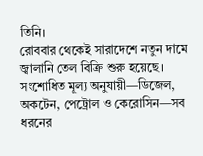তিনি।
রোববার থেকেই সারাদেশে নতুন দামে জ্বালানি তেল বিক্রি শুরু হয়েছে। সংশোধিত মূল্য অনুযায়ী—ডিজেল, অকটেন, পেট্রোল ও কেরোসিন—সব ধরনের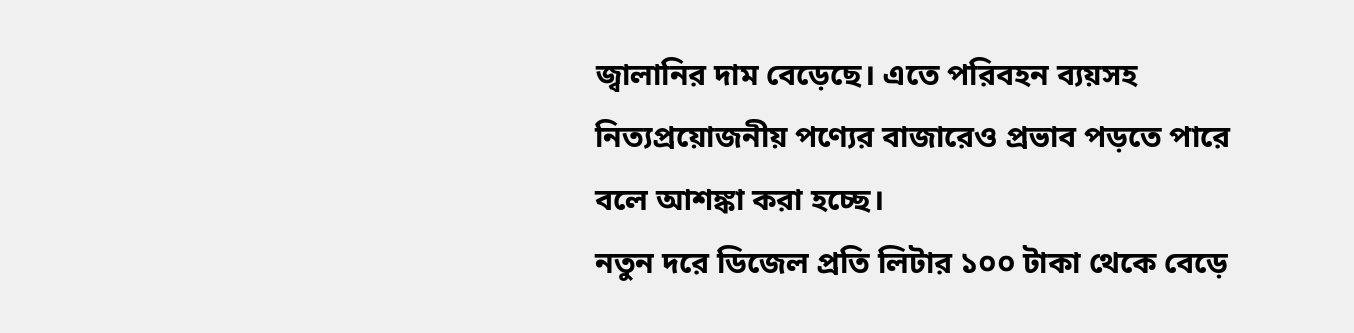জ্বালানির দাম বেড়েছে। এতে পরিবহন ব্যয়সহ নিত্যপ্রয়োজনীয় পণ্যের বাজারেও প্রভাব পড়তে পারে বলে আশঙ্কা করা হচ্ছে।
নতুন দরে ডিজেল প্রতি লিটার ১০০ টাকা থেকে বেড়ে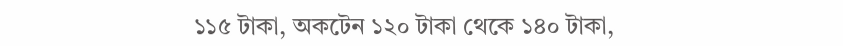১১৫ টাকা, অকটেন ১২০ টাকা থেকে ১৪০ টাকা,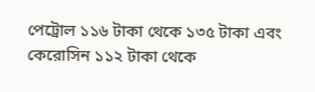পেট্রোল ১১৬ টাকা থেকে ১৩৫ টাকা এবং কেরোসিন ১১২ টাকা থেকে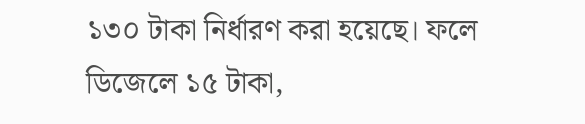১৩০ টাকা নির্ধারণ করা হয়েছে। ফলে ডিজেলে ১৫ টাকা,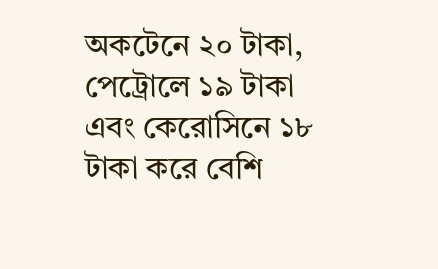অকটেনে ২০ টাকা, পেট্রোলে ১৯ টাকা এবং কেরোসিনে ১৮ টাকা করে বেশি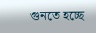গুনতে হচ্ছে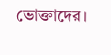ভোক্তাদের।